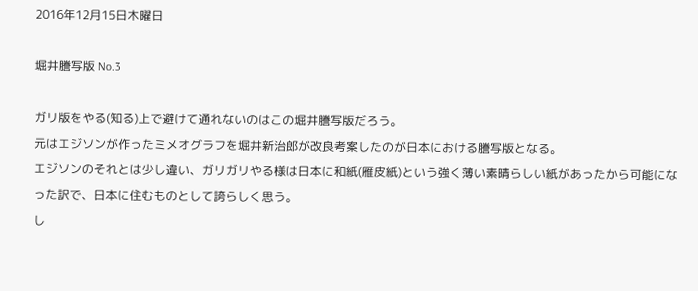2016年12月15日木曜日

堀井謄写版 No.3

ガリ版をやる(知る)上で避けて通れないのはこの堀井謄写版だろう。
元はエジソンが作ったミメオグラフを堀井新治郎が改良考案したのが日本における謄写版となる。
エジソンのそれとは少し違い、ガリガリやる様は日本に和紙(雁皮紙)という強く薄い素晴らしい紙があったから可能になった訳で、日本に住むものとして誇らしく思う。
し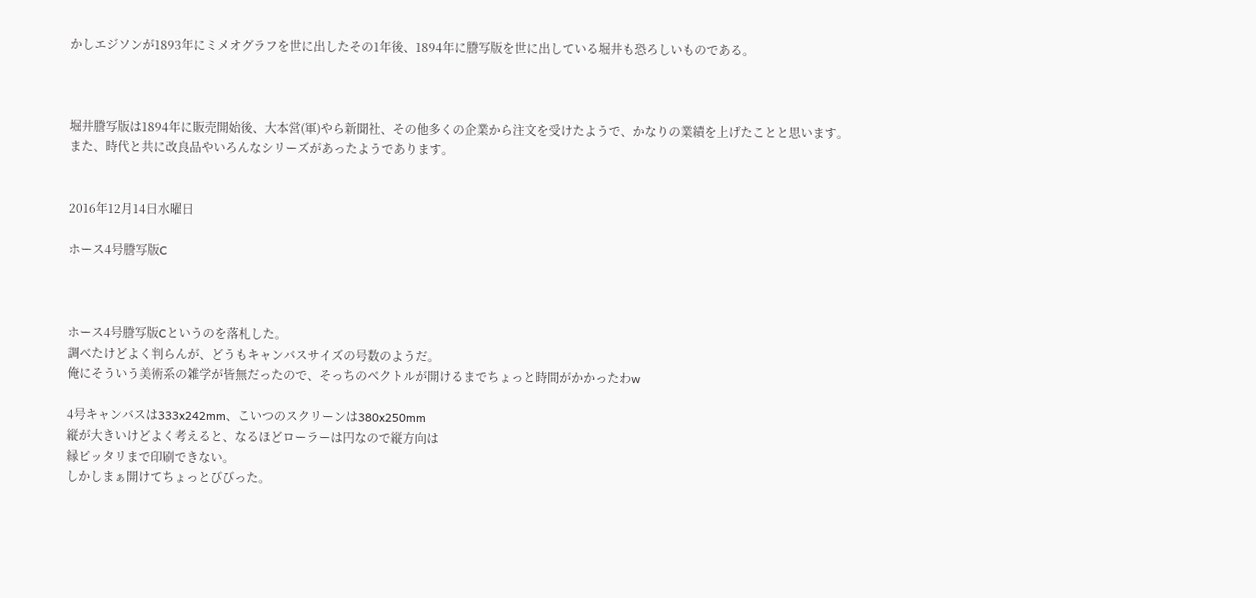かしエジソンが1893年にミメオグラフを世に出したその1年後、1894年に謄写版を世に出している堀井も恐ろしいものである。



堀井謄写版は1894年に販売開始後、大本営(軍)やら新聞社、その他多くの企業から注文を受けたようで、かなりの業績を上げたことと思います。
また、時代と共に改良品やいろんなシリーズがあったようであります。


2016年12月14日水曜日

ホース4号謄写版C



ホース4号謄写版Cというのを落札した。
調べたけどよく判らんが、どうもキャンバスサイズの号数のようだ。
俺にそういう美術系の雑学が皆無だったので、そっちのベクトルが開けるまでちょっと時間がかかったわw

4号キャンバスは333x242mm、こいつのスクリーンは380x250mm
縦が大きいけどよく考えると、なるほどローラーは円なので縦方向は
縁ピッタリまで印刷できない。
しかしまぁ開けてちょっとびびった。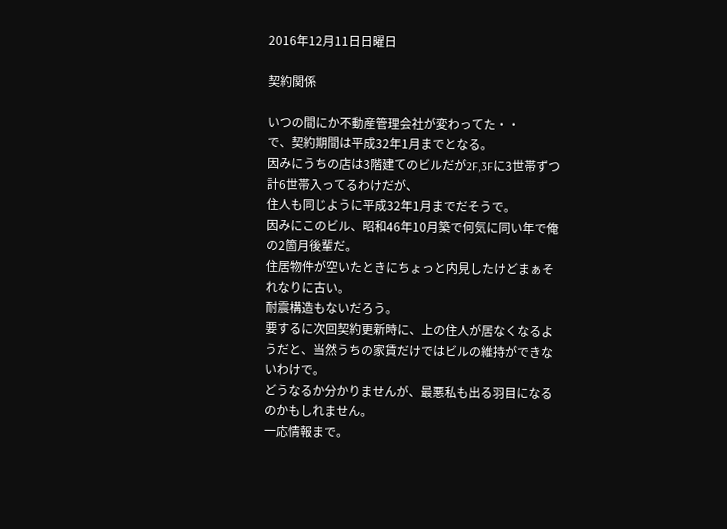2016年12月11日日曜日

契約関係

いつの間にか不動産管理会社が変わってた・・
で、契約期間は平成32年1月までとなる。
因みにうちの店は3階建てのビルだが2F,3Fに3世帯ずつ計6世帯入ってるわけだが、
住人も同じように平成32年1月までだそうで。
因みにこのビル、昭和46年10月築で何気に同い年で俺の2箇月後輩だ。
住居物件が空いたときにちょっと内見したけどまぁそれなりに古い。
耐震構造もないだろう。
要するに次回契約更新時に、上の住人が居なくなるようだと、当然うちの家賃だけではビルの維持ができないわけで。
どうなるか分かりませんが、最悪私も出る羽目になるのかもしれません。
一応情報まで。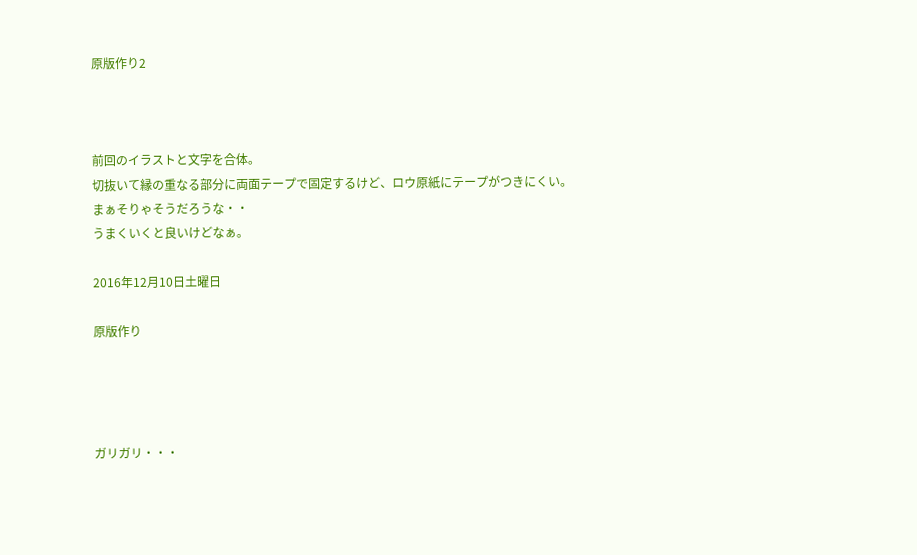原版作り2



前回のイラストと文字を合体。
切抜いて縁の重なる部分に両面テープで固定するけど、ロウ原紙にテープがつきにくい。
まぁそりゃそうだろうな・・
うまくいくと良いけどなぁ。

2016年12月10日土曜日

原版作り




ガリガリ・・・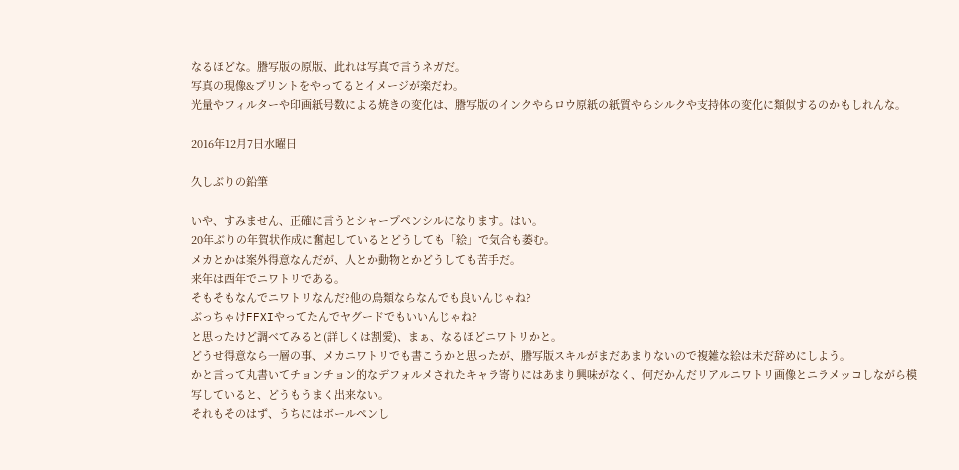なるほどな。謄写版の原版、此れは写真で言うネガだ。
写真の現像&プリントをやってるとイメージが楽だわ。
光量やフィルターや印画紙号数による焼きの変化は、謄写版のインクやらロウ原紙の紙質やらシルクや支持体の変化に類似するのかもしれんな。

2016年12月7日水曜日

久しぶりの鉛筆

いや、すみません、正確に言うとシャープペンシルになります。はい。
20年ぶりの年賀状作成に奮起しているとどうしても「絵」で気合も萎む。
メカとかは案外得意なんだが、人とか動物とかどうしても苦手だ。
来年は酉年でニワトリである。
そもそもなんでニワトリなんだ?他の鳥類ならなんでも良いんじゃね?
ぶっちゃけFFXIやってたんでヤグードでもいいんじゃね?
と思ったけど調べてみると(詳しくは割愛)、まぁ、なるほどニワトリかと。
どうせ得意なら一層の事、メカニワトリでも書こうかと思ったが、謄写版スキルがまだあまりないので複雑な絵は未だ辞めにしよう。
かと言って丸書いてチョンチョン的なデフォルメされたキャラ寄りにはあまり興味がなく、何だかんだリアルニワトリ画像とニラメッコしながら模写していると、どうもうまく出来ない。
それもそのはず、うちにはボールペンし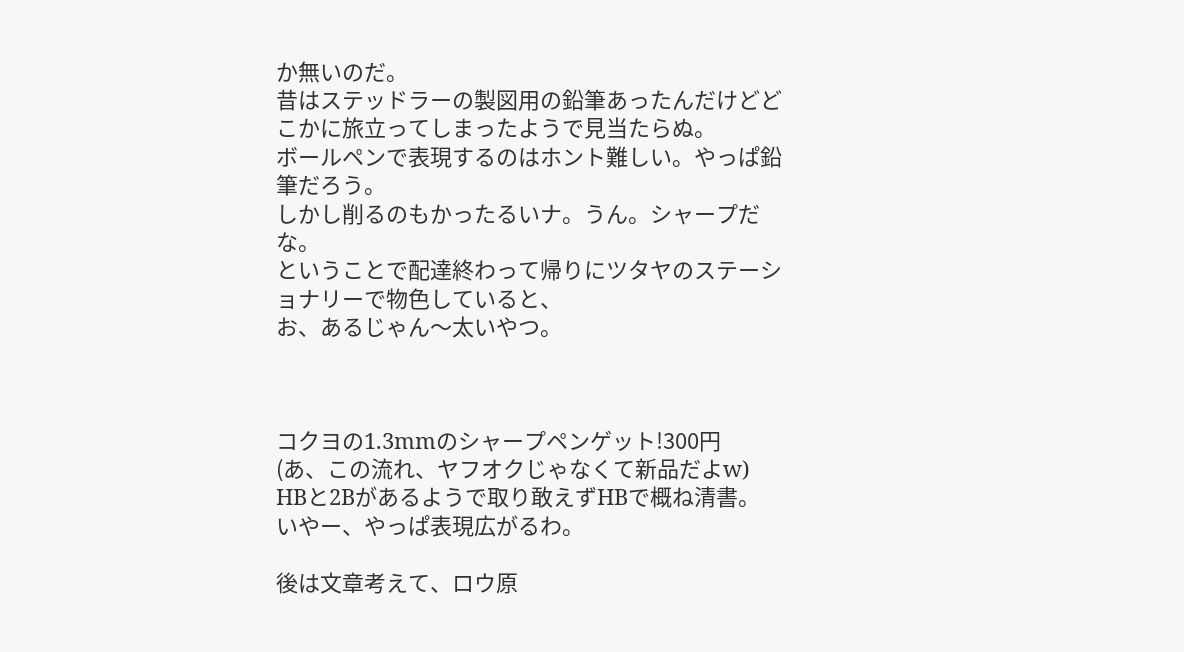か無いのだ。
昔はステッドラーの製図用の鉛筆あったんだけどどこかに旅立ってしまったようで見当たらぬ。
ボールペンで表現するのはホント難しい。やっぱ鉛筆だろう。
しかし削るのもかったるいナ。うん。シャープだな。
ということで配達終わって帰りにツタヤのステーショナリーで物色していると、
お、あるじゃん〜太いやつ。



コクヨの1.3mmのシャープペンゲット!300円
(あ、この流れ、ヤフオクじゃなくて新品だよw)
HBと2Bがあるようで取り敢えずHBで概ね清書。
いやー、やっぱ表現広がるわ。

後は文章考えて、ロウ原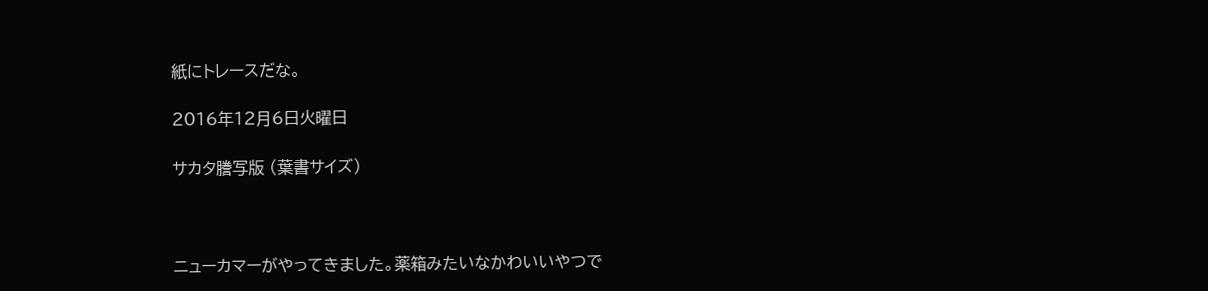紙にトレースだな。

2016年12月6日火曜日

サカタ謄写版 (葉書サイズ)



ニューカマーがやってきました。薬箱みたいなかわいいやつで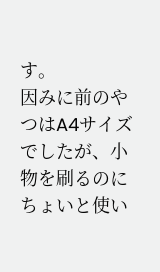す。
因みに前のやつはA4サイズでしたが、小物を刷るのにちょいと使い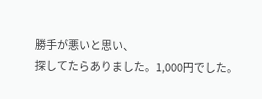勝手が悪いと思い、
探してたらありました。1,000円でした。